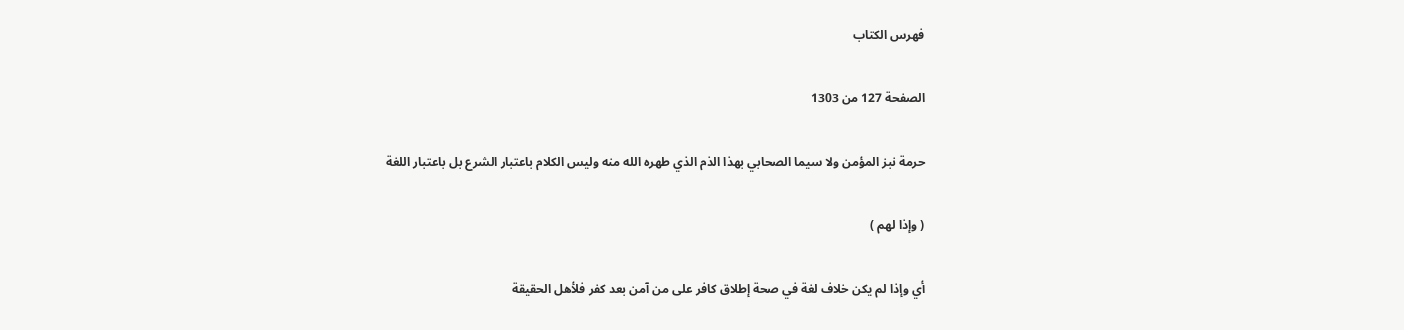فهرس الكتاب

الصفحة 127 من 1303

حرمة نبز المؤمن ولا سيما الصحابي بهذا الذم الذي طهره الله منه وليس الكلام باعتبار الشرع بل باعتبار اللغة

( وإذا لهم )

أي وإذا لم يكن خلاف لغة في صحة إطلاق كافر على من آمن بعد كفر فلأهل الحقيقة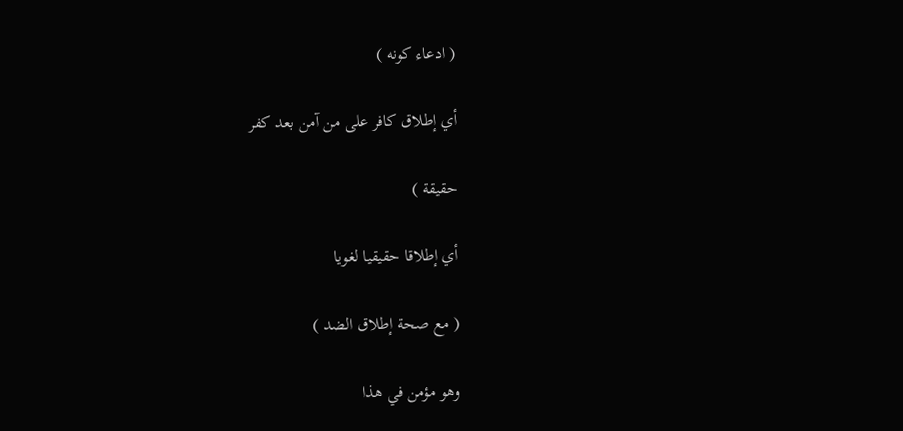( ادعاء كونه )

أي إطلاق كافر على من آمن بعد كفر

حقيقة )

أي إطلاقا حقيقيا لغويا

( مع صحة إطلاق الضد )

وهو مؤمن في هذا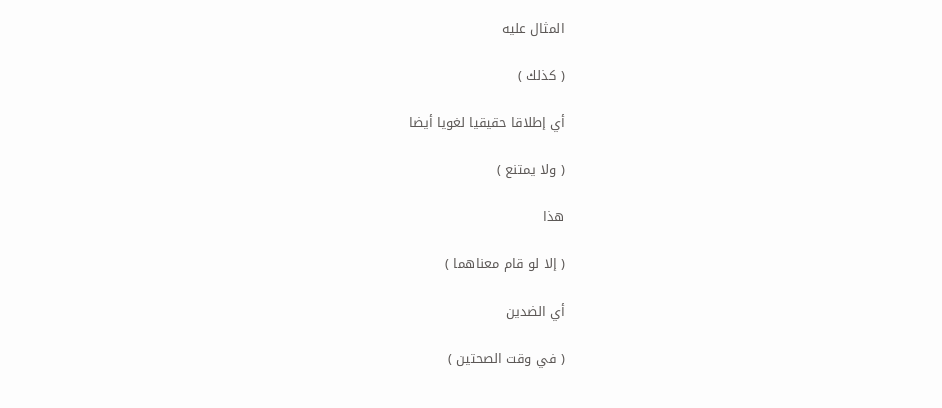المثال عليه

( كذلك )

أي إطلاقا حقيقيا لغويا أيضا

( ولا يمتنع )

هذا

( إلا لو قام معناهما )

أي الضدين

( في وقت الصحتين )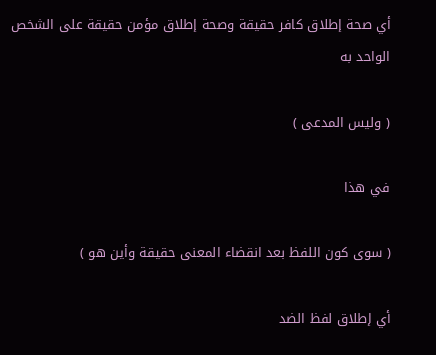أي صحة إطلاق كافر حقيقة وصحة إطلاق مؤمن حقيقة على الشخص الواحد به

( وليس المدعى )

في هذا

( سوى كون اللفظ بعد انقضاء المعنى حقيقة وأين هو )

أي إطلاق لفظ الضد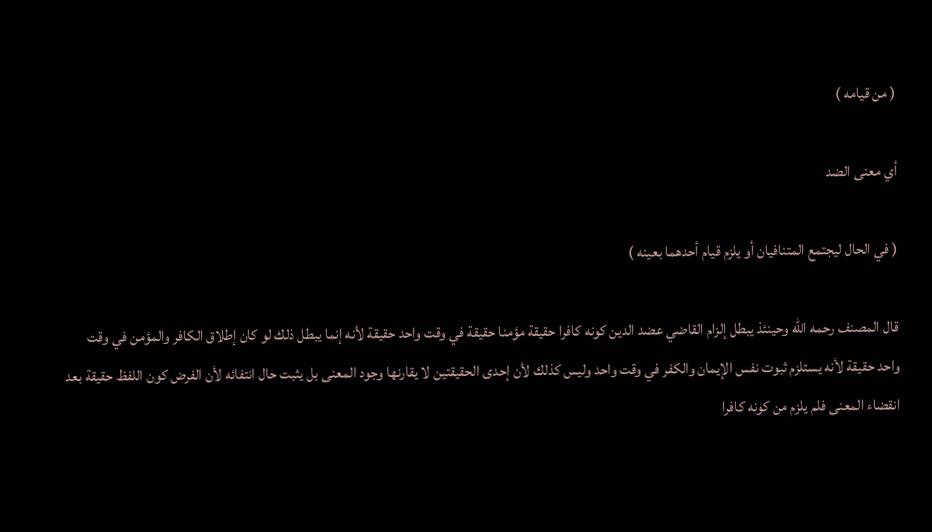( من قيامه )

أي معنى الضد

( في الحال ليجتمع المتنافيان أو يلزم قيام أحدهما بعينه )

قال المصنف رحمه الله وحينئذ يبطل إلزام القاضي عضد الدين كونه كافرا حقيقة مؤمنا حقيقة في وقت واحد حقيقة لأنه إنما يبطل ذلك لو كان إطلاق الكافر والمؤمن في وقت واحد حقيقة لأنه يستلزم ثبوت نفس الإيمان والكفر في وقت واحد وليس كذلك لأن إحدى الحقيقتين لا يقارنها وجود المعنى بل يثبت حال انتفائه لأن الفرض كون اللفظ حقيقة بعد انقضاء المعنى فلم يلزم من كونه كافرا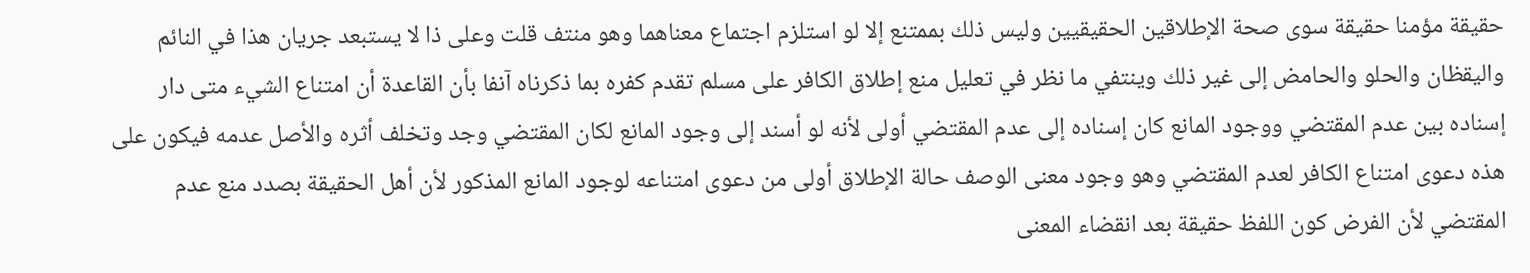حقيقة مؤمنا حقيقة سوى صحة الإطلاقين الحقيقيين وليس ذلك بممتنع إلا لو استلزم اجتماع معناهما وهو منتف قلت وعلى ذا لا يستبعد جريان هذا في النائم واليقظان والحلو والحامض إلى غير ذلك وينتفي ما نظر في تعليل منع إطلاق الكافر على مسلم تقدم كفره بما ذكرناه آنفا بأن القاعدة أن امتناع الشيء متى دار إسناده بين عدم المقتضي ووجود المانع كان إسناده إلى عدم المقتضي أولى لأنه لو أسند إلى وجود المانع لكان المقتضي وجد وتخلف أثره والأصل عدمه فيكون على هذه دعوى امتناع الكافر لعدم المقتضي وهو وجود معنى الوصف حالة الإطلاق أولى من دعوى امتناعه لوجود المانع المذكور لأن أهل الحقيقة بصدد منع عدم المقتضي لأن الفرض كون اللفظ حقيقة بعد انقضاء المعنى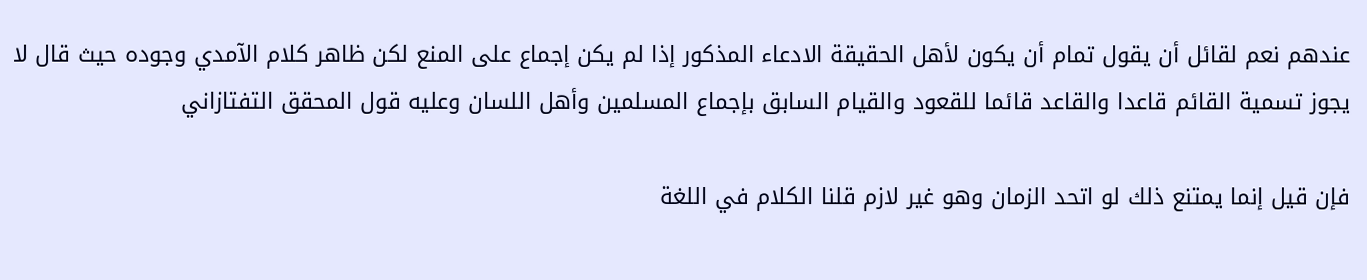عندهم نعم لقائل أن يقول تمام أن يكون لأهل الحقيقة الادعاء المذكور إذا لم يكن إجماع على المنع لكن ظاهر كلام الآمدي وجوده حيث قال لا يجوز تسمية القائم قاعدا والقاعد قائما للقعود والقيام السابق بإجماع المسلمين وأهل اللسان وعليه قول المحقق التفتازاني

فإن قيل إنما يمتنع ذلك لو اتحد الزمان وهو غير لازم قلنا الكلام في اللغة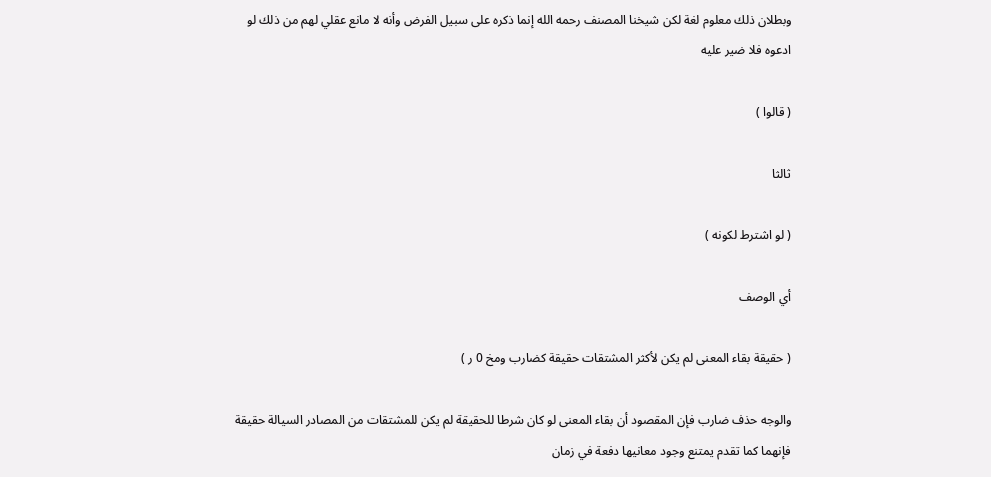وبطلان ذلك معلوم لغة لكن شيخنا المصنف رحمه الله إنما ذكره على سبيل الفرض وأنه لا مانع عقلي لهم من ذلك لو ادعوه فلا ضير عليه

( قالوا )

ثالثا

( لو اشترط لكونه )

أي الوصف

( حقيقة بقاء المعنى لم يكن لأكثر المشتقات حقيقة كضارب ومخ 0 ر )

والوجه حذف ضارب فإن المقصود أن بقاء المعنى لو كان شرطا للحقيقة لم يكن للمشتقات من المصادر السيالة حقيقة فإنهما كما تقدم يمتنع وجود معانيها دفعة في زمان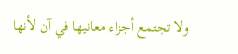ولا تجتمع أجزاء معانيها في آن لأنها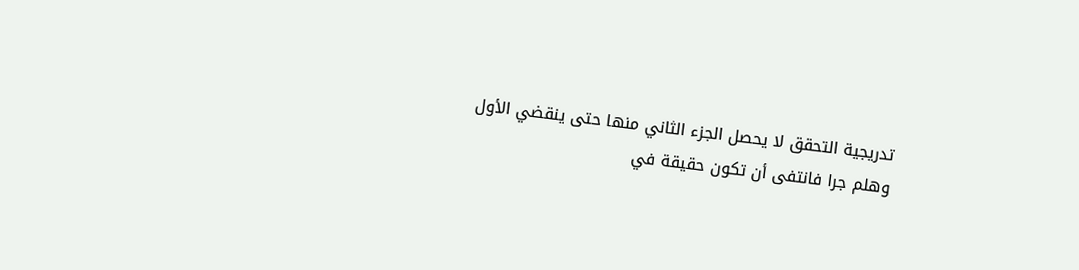تدريجية التحقق لا يحصل الجزء الثاني منها حتى ينقضي الأول وهلم جرا فانتفى أن تكون حقيقة في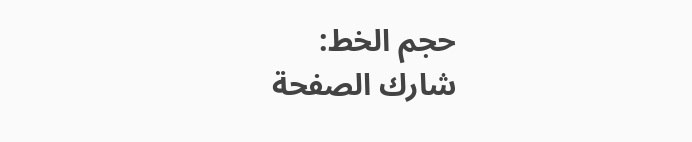حجم الخط:
شارك الصفحة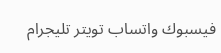فيسبوك واتساب تويتر تليجرام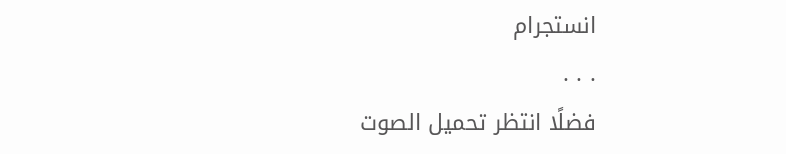انستجرام
. . .
فضلًا انتظر تحميل الصوت